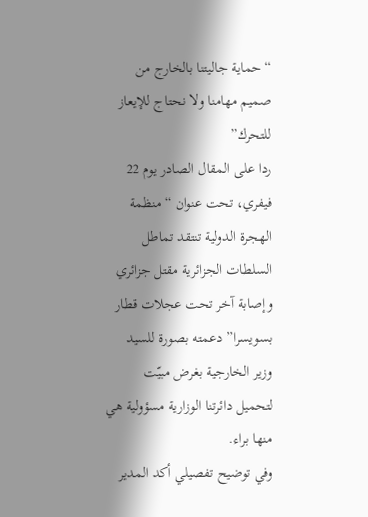“حماية جاليتنا بالخارج من صميم مهامنا ولا نحتاج للإيعاز للتحرك”
ردا على المقال الصادر يوم 22 فيفري، تحت عنوان “منظمة الهجرة الدولية تنتقد تماطل السلطات الجزائرية مقتل جزائري وإصابة آخر تحت عجلات قطار بسويسرا” دعمته بصورة للسيد وزير الخارجية بغرض مبيّت لتحميل دائرتنا الوزارية مسؤولية هي منها براء.
وفي توضيح تفصيلي أكد المدير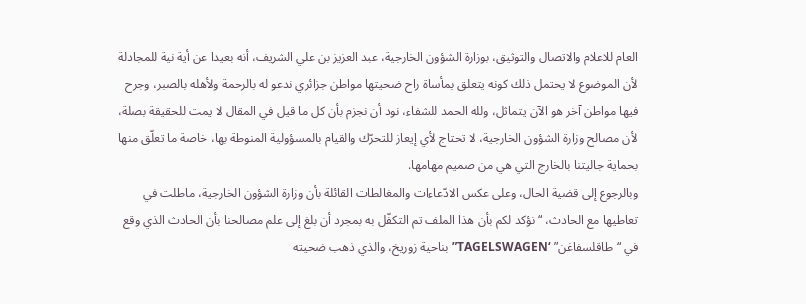العام للاعلام والاتصال والتوثيق، بوزارة الشؤون الخارجية، عبد العزيز بن علي الشريف، أنه بعيدا عن أية نية للمجادلة لأن الموضوع لا يحتمل ذلك كونه يتعلق بمأساة راح ضحيتها مواطن جزائري ندعو له بالرحمة ولأهله بالصبر، وجرح فيها مواطن آخر هو الآن يتماثل، ولله الحمد للشفاء، نود أن نجزم بأن كل ما قيل في المقال لا يمت للحقيقة بصلة، لأن مصالح وزارة الشؤون الخارجية، لا تحتاج لأي إيعاز للتحرّك والقيام بالمسؤولية المنوطة بها، خاصة ما تعلّق منها بحماية جاليتنا بالخارج التي هي من صميم مهامها.
وبالرجوع إلى قضية الحال، وعلى عكس الادّعاءات والمغالطات القائلة بأن وزارة الشؤون الخارجية، ماطلت في تعاطيها مع الحادث، “نؤكد لكم بأن هذا الملف تم التكفّل به بمجرد أن بلغ إلى علم مصالحنا بأن الحادث الذي وقع في “طاقلسفاغن” ‘TAGELSWAGEN” بناحية زوريخ، والذي ذهب ضحيته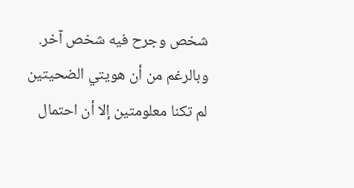شخص وجرح فيه شخص آخر.
وبالرغم من أن هويتي الضحيتين لم تكنا معلومتين إلا أن احتمال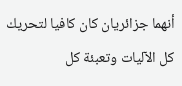أنهما جزائريان كان كافيا لتحريك كل الآليات وتعبئة كل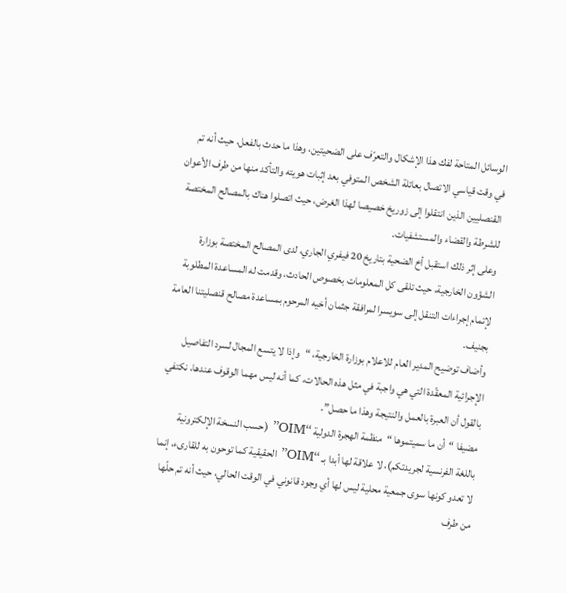الوسائل المتاحة لفك هذا الإشكال والتعرّف على الضحيتين، وهذا ما حدث بالفعل، حيث أنه تم في وقت قياسي الاتصال بعائلة الشخص المتوفي بعد إثبات هويته والتأكد منها من طرف الأعوان القنصليين الذين انتقلوا إلى زوريخ خصيصا لهذا الغرض، حيث اتصلوا هناك بالمصالح المختصة للشرطة والقضاء والمستشفيات.
وعلى إثر ذلك استقبل أخ الضحية بتاريخ 20 فيفري الجاري، لدى المصالح المختصة بوزارة الشؤون الخارجية، حيث تلقى كل المعلومات بخصوص الحادث، وقدمت له المساعدة المطلوبة لإتمام إجراءات التنقل إلى سويسرا لمرافقة جثمان أخيه المرحوم بمساعدة مصالح قنصليتنا العامة بجنيف.
وأضاف توضيح المدير العام للاعلام بوزارة الخارجية، “وإذا لا يتسع المجال لسرد التفاصيل الإجرائية المعقّدة التي هي واجبة في مثل هذه الحالات، كما أنه ليس مهما الوقوف عندها، نكتفي بالقول أن العبرة بالعمل والنتيجة وهذا ما حصل”.
مضيفا “أن ما سميتموها “منظمة الهجرة الدولية “OIM” (حسب النسخة الإلكترونية باللغة الفرنسية لجريدتكم)، لا علاقة لها أبدا بـ “OIM” الحقيقية كما توحون به للقارىء، إنما لا تعدو كونها سوى جمعية محلية ليس لها أي وجود قانوني في الوقت الحالي، حيث أنه تم حلّها من طرف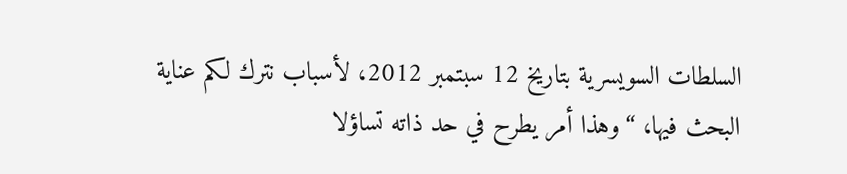السلطات السويسرية بتاريخ 12 سبتمبر 2012، لأسباب نترك لكم عناية البحث فيها، “وهذا أمر يطرح في حد ذاته تساؤلا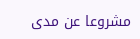مشروعا عن مدى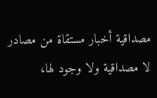مصداقية أخبار مستقاة من مصادر لا مصداقية ولا وجود لها،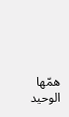همّها الوحيد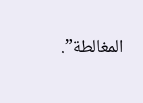المغالطة”.